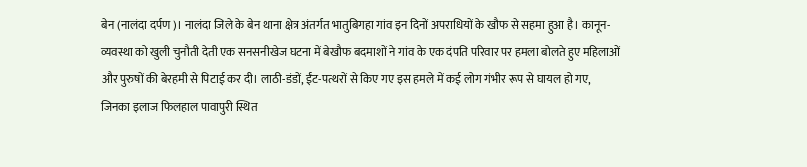बेन (नालंदा दर्पण)। नालंदा जिले के बेन थाना क्षेत्र अंतर्गत भातुबिगहा गांव इन दिनों अपराधियों के खौफ से सहमा हुआ है। कानून-व्यवस्था को खुली चुनौती देती एक सनसनीखेज घटना में बेखौफ बदमाशों ने गांव के एक दंपति परिवार पर हमला बोलते हुए महिलाओं और पुरुषों की बेरहमी से पिटाई कर दी। लाठी-डंडों, ईंट-पत्थरों से किए गए इस हमले में कई लोग गंभीर रूप से घायल हो गए, जिनका इलाज फिलहाल पावापुरी स्थित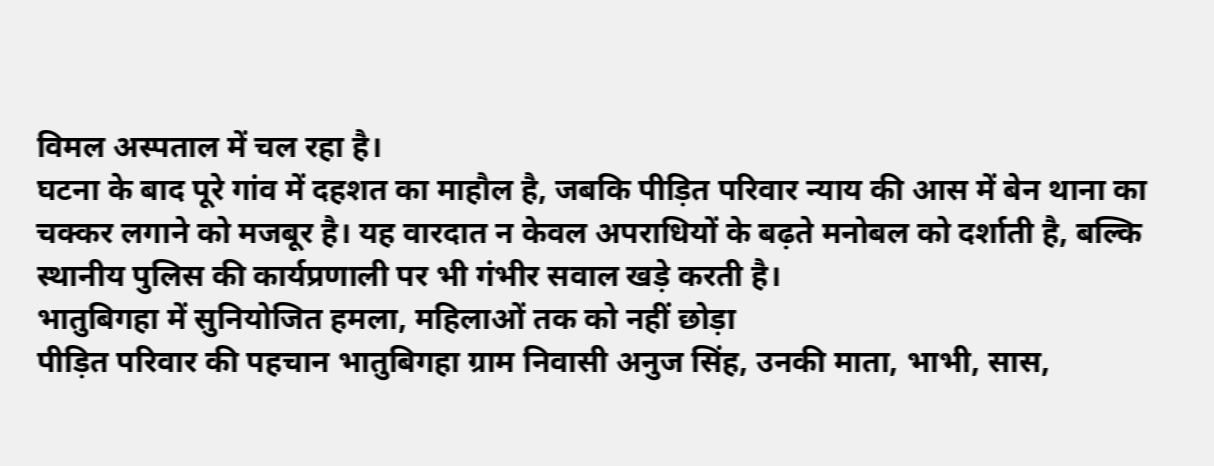विमल अस्पताल में चल रहा है।
घटना के बाद पूरे गांव में दहशत का माहौल है, जबकि पीड़ित परिवार न्याय की आस में बेन थाना का चक्कर लगाने को मजबूर है। यह वारदात न केवल अपराधियों के बढ़ते मनोबल को दर्शाती है, बल्कि स्थानीय पुलिस की कार्यप्रणाली पर भी गंभीर सवाल खड़े करती है।
भातुबिगहा में सुनियोजित हमला, महिलाओं तक को नहीं छोड़ा
पीड़ित परिवार की पहचान भातुबिगहा ग्राम निवासी अनुज सिंह, उनकी माता, भाभी, सास,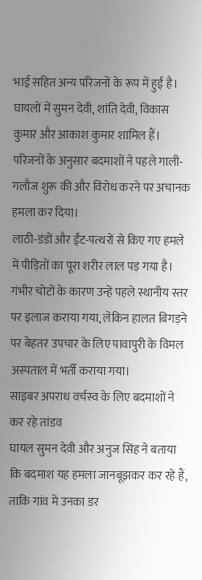भाई सहित अन्य परिजनों के रूप में हुई है। घायलों में सुमन देवी, शांति देवी, विकास कुमार और आकाश कुमार शामिल हैं। परिजनों के अनुसार बदमाशों ने पहले गाली-गलौज शुरू की और विरोध करने पर अचानक हमला कर दिया।
लाठी-डंडों और ईंट-पत्थरों से किए गए हमले में पीड़ितों का पूरा शरीर लाल पड़ गया है। गंभीर चोटों के कारण उन्हें पहले स्थानीय स्तर पर इलाज कराया गया, लेकिन हालत बिगड़ने पर बेहतर उपचार के लिए पावापुरी के विमल अस्पताल में भर्ती कराया गया।
साइबर अपराध वर्चस्व के लिए बदमाशों ने कर रहे तांडव
घायल सुमन देवी और अनुज सिंह ने बताया कि बदमाश यह हमला जानबूझकर कर रहे हैं, ताकि गांव में उनका डर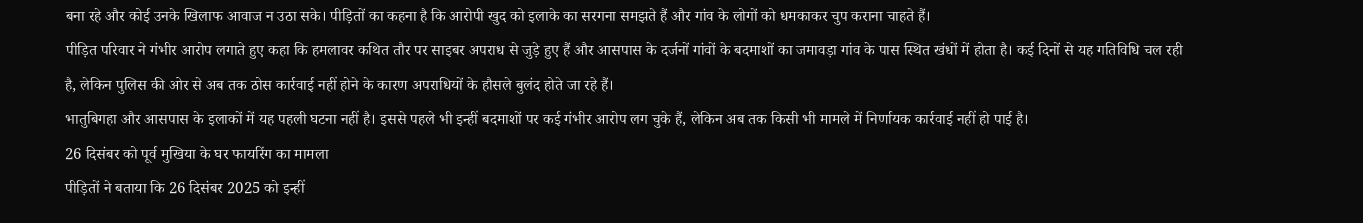बना रहे और कोई उनके खिलाफ आवाज न उठा सके। पीड़ितों का कहना है कि आरोपी खुद को इलाके का सरगना समझते हैं और गांव के लोगों को धमकाकर चुप कराना चाहते हैं।
पीड़ित परिवार ने गंभीर आरोप लगाते हुए कहा कि हमलावर कथित तौर पर साइबर अपराध से जुड़े हुए हैं और आसपास के दर्जनों गांवों के बदमाशों का जमावड़ा गांव के पास स्थित खंधों में होता है। कई दिनों से यह गतिविधि चल रही है, लेकिन पुलिस की ओर से अब तक ठोस कार्रवाई नहीं होने के कारण अपराधियों के हौसले बुलंद होते जा रहे हैं।
भातुबिगहा और आसपास के इलाकों में यह पहली घटना नहीं है। इससे पहले भी इन्हीं बदमाशों पर कई गंभीर आरोप लग चुके हैं, लेकिन अब तक किसी भी मामले में निर्णायक कार्रवाई नहीं हो पाई है।
26 दिसंबर को पूर्व मुखिया के घर फायरिंग का मामला
पीड़ितों ने बताया कि 26 दिसंबर 2025 को इन्हीं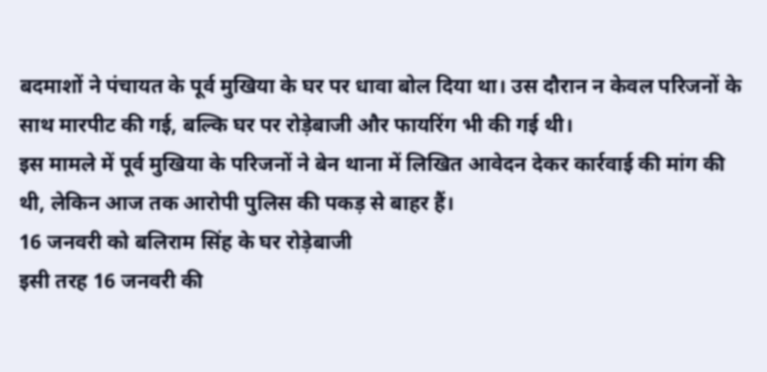बदमाशों ने पंचायत के पूर्व मुखिया के घर पर धावा बोल दिया था। उस दौरान न केवल परिजनों के साथ मारपीट की गई, बल्कि घर पर रोड़ेबाजी और फायरिंग भी की गई थी।
इस मामले में पूर्व मुखिया के परिजनों ने बेन थाना में लिखित आवेदन देकर कार्रवाई की मांग की थी, लेकिन आज तक आरोपी पुलिस की पकड़ से बाहर हैं।
16 जनवरी को बलिराम सिंह के घर रोड़ेबाजी
इसी तरह 16 जनवरी की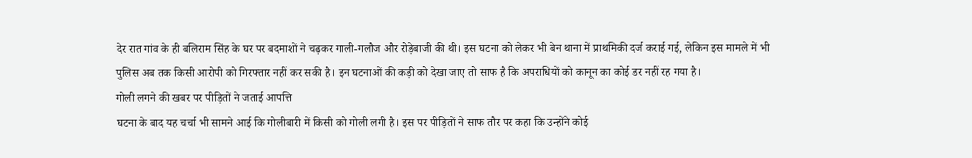देर रात गांव के ही बलिराम सिंह के घर पर बदमाशों ने चढ़कर गाली-गलौज और रोड़ेबाजी की थी। इस घटना को लेकर भी बेन थाना में प्राथमिकी दर्ज कराई गई, लेकिन इस मामले में भी पुलिस अब तक किसी आरोपी को गिरफ्तार नहीं कर सकी है। इन घटनाओं की कड़ी को देखा जाए तो साफ है कि अपराधियों को कानून का कोई डर नहीं रह गया है।
गोली लगने की खबर पर पीड़ितों ने जताई आपत्ति
घटना के बाद यह चर्चा भी सामने आई कि गोलीबारी में किसी को गोली लगी है। इस पर पीड़ितों ने साफ तौर पर कहा कि उन्होंने कोई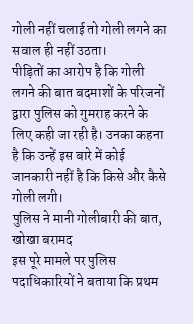गोली नहीं चलाई तो गोली लगने का सवाल ही नहीं उठता।
पीड़ितों का आरोप है कि गोली लगने की बात बदमाशों के परिजनों द्वारा पुलिस को गुमराह करने के लिए कही जा रही है। उनका कहना है कि उन्हें इस बारे में कोई जानकारी नहीं है कि किसे और कैसे गोली लगी।
पुलिस ने मानी गोलीबारी की बात, खोखा बरामद
इस पूरे मामले पर पुलिस पदाधिकारियों ने बताया कि प्रथम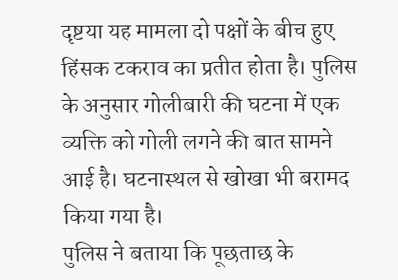दृष्टया यह मामला दो पक्षों के बीच हुए हिंसक टकराव का प्रतीत होता है। पुलिस के अनुसार गोलीबारी की घटना में एक व्यक्ति को गोली लगने की बात सामने आई है। घटनास्थल से खोखा भी बरामद किया गया है।
पुलिस ने बताया कि पूछताछ के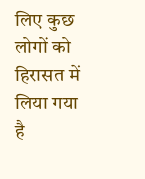लिए कुछ लोगों को हिरासत में लिया गया है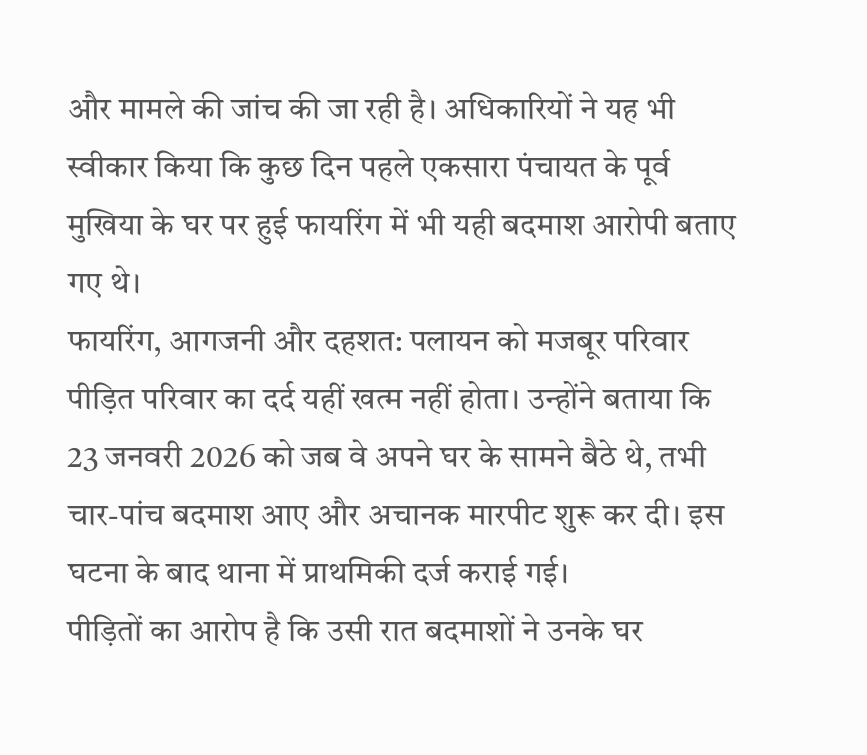और मामले की जांच की जा रही है। अधिकारियों ने यह भी स्वीकार किया कि कुछ दिन पहले एकसारा पंचायत के पूर्व मुखिया के घर पर हुई फायरिंग में भी यही बदमाश आरोपी बताए गए थे।
फायरिंग, आगजनी और दहशत: पलायन को मजबूर परिवार
पीड़ित परिवार का दर्द यहीं खत्म नहीं होता। उन्होंने बताया कि 23 जनवरी 2026 को जब वे अपने घर के सामने बैठे थे, तभी चार-पांच बदमाश आए और अचानक मारपीट शुरू कर दी। इस घटना के बाद थाना में प्राथमिकी दर्ज कराई गई।
पीड़ितों का आरोप है कि उसी रात बदमाशों ने उनके घर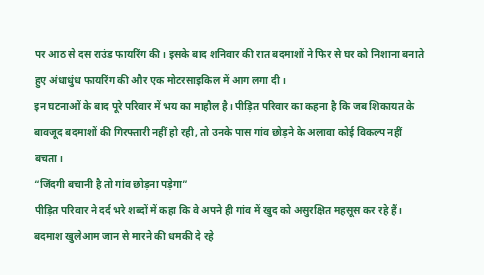पर आठ से दस राउंड फायरिंग की। इसके बाद शनिवार की रात बदमाशों ने फिर से घर को निशाना बनाते हुए अंधाधुंध फायरिंग की और एक मोटरसाइकिल में आग लगा दी।
इन घटनाओं के बाद पूरे परिवार में भय का माहौल है। पीड़ित परिवार का कहना है कि जब शिकायत के बावजूद बदमाशों की गिरफ्तारी नहीं हो रही, तो उनके पास गांव छोड़ने के अलावा कोई विकल्प नहीं बचता।
“जिंदगी बचानी है तो गांव छोड़ना पड़ेगा”
पीड़ित परिवार ने दर्द भरे शब्दों में कहा कि वे अपने ही गांव में खुद को असुरक्षित महसूस कर रहे हैं। बदमाश खुलेआम जान से मारने की धमकी दे रहे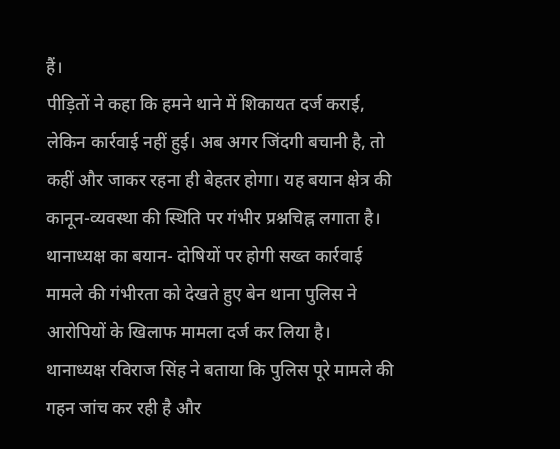हैं।
पीड़ितों ने कहा कि हमने थाने में शिकायत दर्ज कराई, लेकिन कार्रवाई नहीं हुई। अब अगर जिंदगी बचानी है, तो कहीं और जाकर रहना ही बेहतर होगा। यह बयान क्षेत्र की कानून-व्यवस्था की स्थिति पर गंभीर प्रश्नचिह्न लगाता है।
थानाध्यक्ष का बयान- दोषियों पर होगी सख्त कार्रवाई
मामले की गंभीरता को देखते हुए बेन थाना पुलिस ने आरोपियों के खिलाफ मामला दर्ज कर लिया है। थानाध्यक्ष रविराज सिंह ने बताया कि पुलिस पूरे मामले की गहन जांच कर रही है और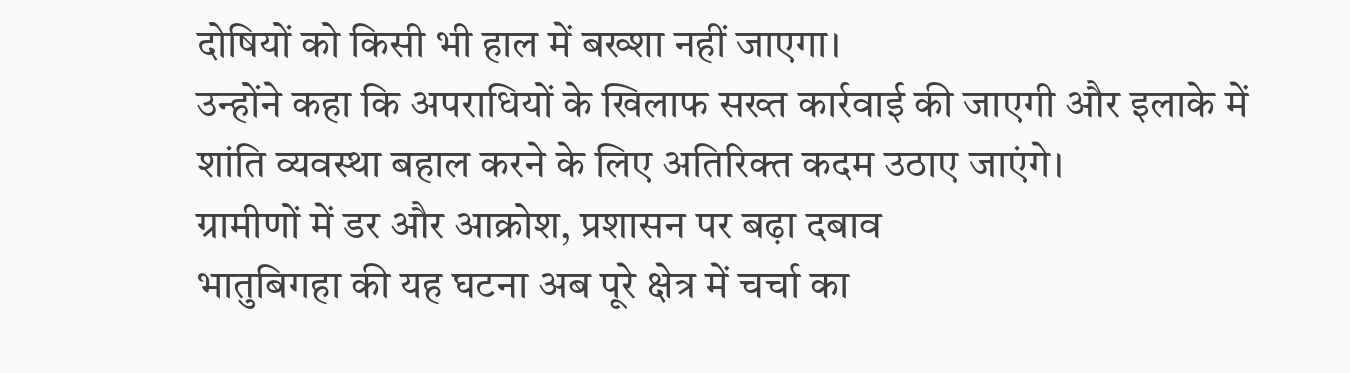दोषियों को किसी भी हाल में बख्शा नहीं जाएगा।
उन्होंने कहा कि अपराधियों के खिलाफ सख्त कार्रवाई की जाएगी और इलाके में शांति व्यवस्था बहाल करने के लिए अतिरिक्त कदम उठाए जाएंगे।
ग्रामीणों में डर और आक्रोश, प्रशासन पर बढ़ा दबाव
भातुबिगहा की यह घटना अब पूरे क्षेत्र में चर्चा का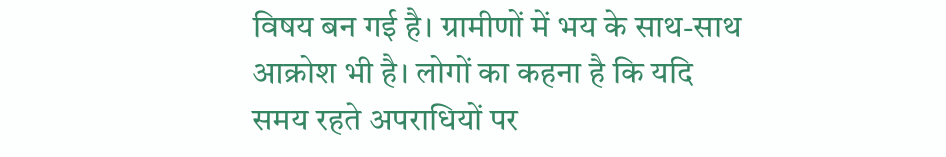विषय बन गई है। ग्रामीणों में भय के साथ-साथ आक्रोश भी है। लोगों का कहना है कि यदि समय रहते अपराधियों पर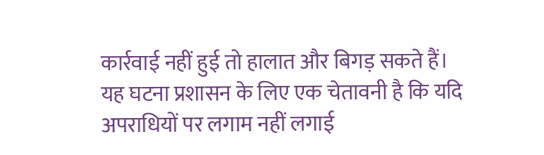कार्रवाई नहीं हुई तो हालात और बिगड़ सकते हैं।
यह घटना प्रशासन के लिए एक चेतावनी है कि यदि अपराधियों पर लगाम नहीं लगाई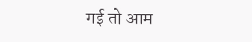गई तो आम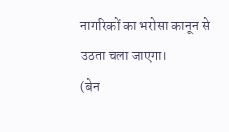नागरिकों का भरोसा कानून से उठता चला जाएगा।
(बेन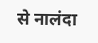से नालंदा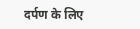दर्पण के लिए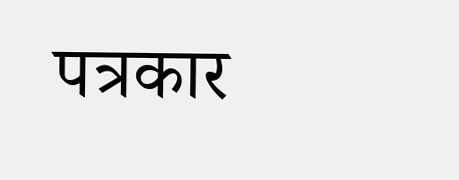पत्रकार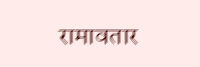रामावतार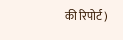की रिपोर्ट)